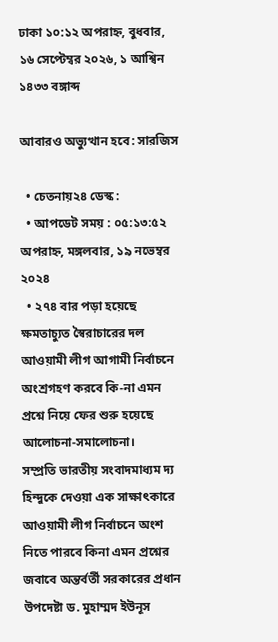ঢাকা ১০:১২ অপরাহ্ন, বুধবার, ১৬ সেপ্টেম্বর ২০২৬, ১ আশ্বিন ১৪৩৩ বঙ্গাব্দ

আবারও অভ্যুত্থান হবে: সারজিস

  • চেতনায়২৪ ডেস্ক :
  • আপডেট সময় : ০৫:১৩:৫২ অপরাহ্ন, মঙ্গলবার, ১৯ নভেম্বর ২০২৪
  • ২৭৪ বার পড়া হয়েছে
ক্ষমতাচ্যুত স্বৈরাচারের দল আওয়ামী লীগ আগামী নির্বাচনে অংশ্রগহণ করবে কি-না এমন প্রশ্নে নিয়ে ফের শুরু হয়েছে আলোচনা-সমালোচনা।
সম্প্রতি ভারতীয় সংবাদমাধ্যম দ্য হিন্দুকে দেওয়া এক সাক্ষাৎকারে আওয়ামী লীগ নির্বাচনে অংশ নিতে পারবে কিনা এমন প্রশ্নের জবাবে অন্তর্বর্তী সরকারের প্রধান উপদেষ্টা ড. মুহাম্মদ ইউনূস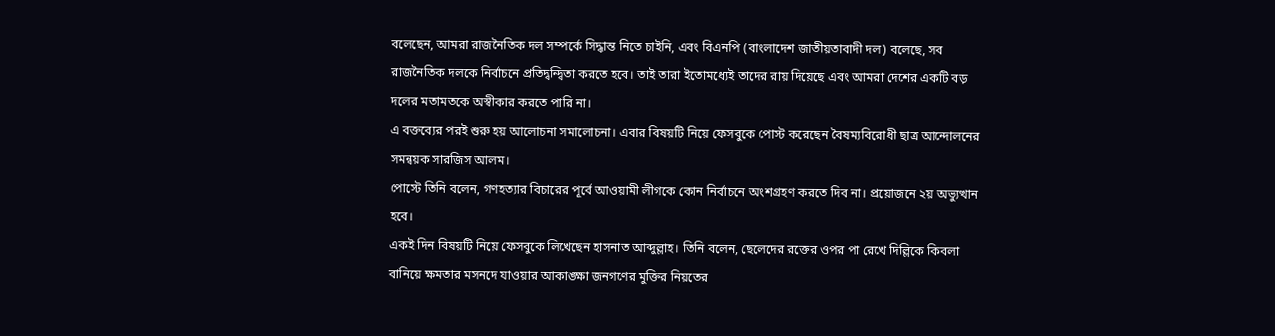বলেছেন, আমরা রাজনৈতিক দল সম্পর্কে সিদ্ধান্ত নিতে চাইনি, এবং বিএনপি (বাংলাদেশ জাতীয়তাবাদী দল) বলেছে, সব রাজনৈতিক দলকে নির্বাচনে প্রতিদ্বন্দ্বিতা করতে হবে। তাই তারা ইতোমধ্যেই তাদের রায় দিয়েছে এবং আমরা দেশের একটি বড় দলের মতামতকে অস্বীকার করতে পারি না।
এ বক্তব্যের পরই শুরু হয় আলোচনা সমালোচনা। এবার বিষয়টি নিয়ে ফেসবুকে পোস্ট করেছেন বৈষম্যবিরোধী ছাত্র আন্দোলনের সমন্বয়ক সারজিস আলম।
পোস্টে তিনি বলেন, গণহত্যার বিচারের পূর্বে আওয়ামী লীগকে কোন নির্বাচনে অংশগ্রহণ করতে দিব না। প্রয়োজনে ২য় অভ্যুত্থান হবে।
একই দিন বিষয়টি নিয়ে ফেসবুকে লিখেছেন হাসনাত আব্দুল্লাহ। তিনি বলেন, ছেলেদের রক্তের ওপর পা রেখে দিল্লিকে কিবলা বানিয়ে ক্ষমতার মসনদে যাওয়ার আকাঙ্ক্ষা জনগণের মুক্তির নিয়তের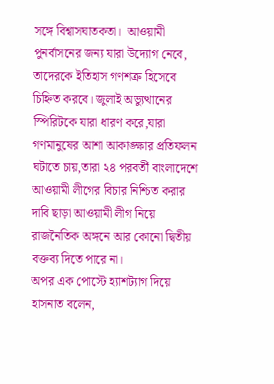সঙ্গে বিশ্বাসঘাতকতা।  আওয়ামী পুনর্বাসনের জন্য যারা উদ্যোগ নেবে, তাদেরকে ইতিহাস গণশত্রু হিসেবে চিহ্নিত করবে। জুলাই অভ্যুত্থানের স্পিরিটকে যারা ধারণ করে,যারা গণমানুষের আশা আকাঙ্ক্ষার প্রতিফলন ঘটাতে চায়,তারা ২৪ পরবর্তী বাংলাদেশে আওয়ামী লীগের বিচার নিশ্চিত করার দাবি ছাড়া আওয়ামী লীগ নিয়ে রাজনৈতিক অঙ্গনে আর কোনো দ্বিতীয় বক্তব্য দিতে পারে না।
অপর এক পোস্টে হ্যাশট্যাগ দিয়ে হাসনাত বলেন,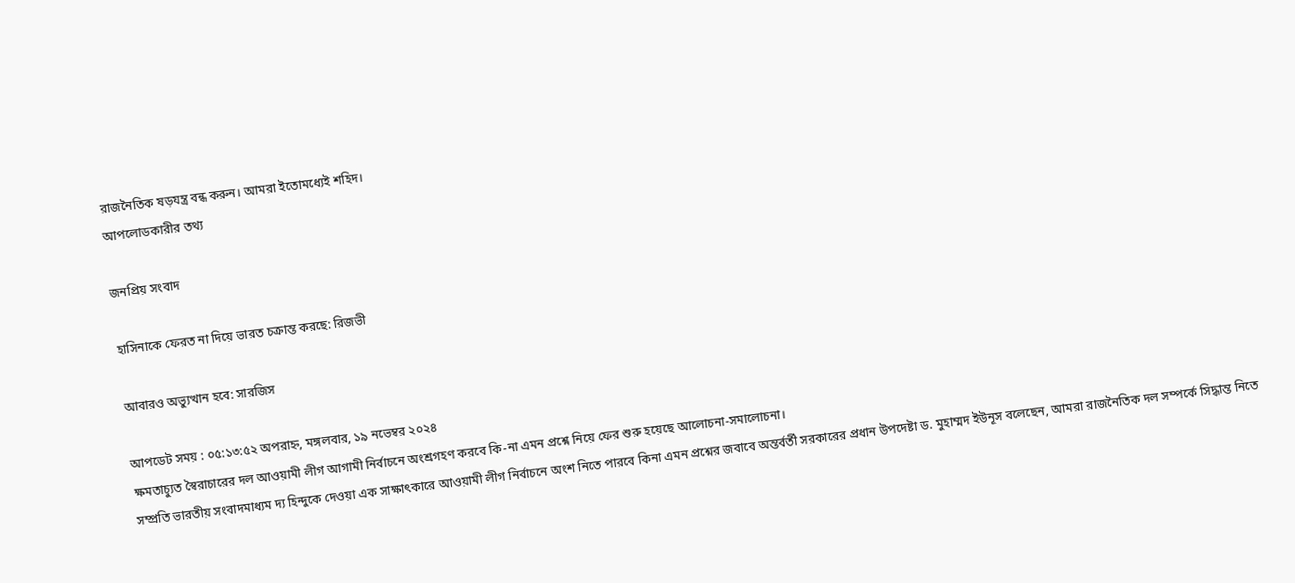রাজনৈতিক ষড়যন্ত্র বন্ধ করুন। আমরা ইতোমধ্যেই শহিদ।
আপলোডকারীর তথ্য

জনপ্রিয় সংবাদ

হাসিনাকে ফেরত না দিয়ে ভারত চক্রান্ত করছে: রিজভী

আবারও অভ্যুত্থান হবে: সারজিস

আপডেট সময় : ০৫:১৩:৫২ অপরাহ্ন, মঙ্গলবার, ১৯ নভেম্বর ২০২৪
ক্ষমতাচ্যুত স্বৈরাচারের দল আওয়ামী লীগ আগামী নির্বাচনে অংশ্রগহণ করবে কি-না এমন প্রশ্নে নিয়ে ফের শুরু হয়েছে আলোচনা-সমালোচনা।
সম্প্রতি ভারতীয় সংবাদমাধ্যম দ্য হিন্দুকে দেওয়া এক সাক্ষাৎকারে আওয়ামী লীগ নির্বাচনে অংশ নিতে পারবে কিনা এমন প্রশ্নের জবাবে অন্তর্বর্তী সরকারের প্রধান উপদেষ্টা ড. মুহাম্মদ ইউনূস বলেছেন, আমরা রাজনৈতিক দল সম্পর্কে সিদ্ধান্ত নিতে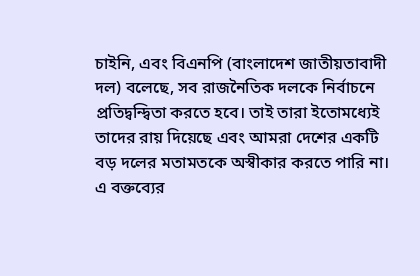চাইনি, এবং বিএনপি (বাংলাদেশ জাতীয়তাবাদী দল) বলেছে, সব রাজনৈতিক দলকে নির্বাচনে প্রতিদ্বন্দ্বিতা করতে হবে। তাই তারা ইতোমধ্যেই তাদের রায় দিয়েছে এবং আমরা দেশের একটি বড় দলের মতামতকে অস্বীকার করতে পারি না।
এ বক্তব্যের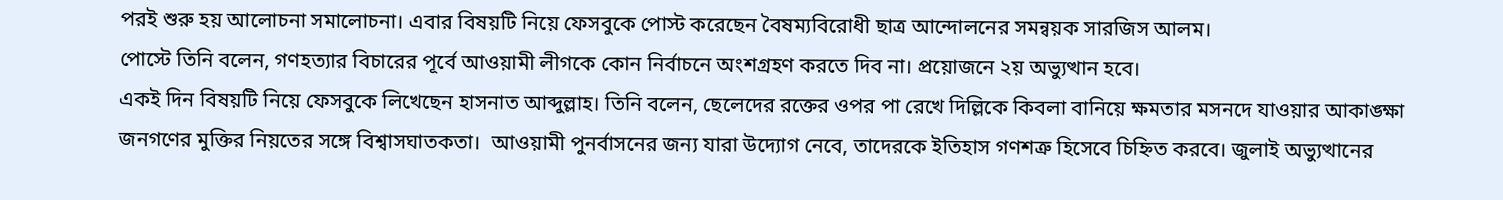পরই শুরু হয় আলোচনা সমালোচনা। এবার বিষয়টি নিয়ে ফেসবুকে পোস্ট করেছেন বৈষম্যবিরোধী ছাত্র আন্দোলনের সমন্বয়ক সারজিস আলম।
পোস্টে তিনি বলেন, গণহত্যার বিচারের পূর্বে আওয়ামী লীগকে কোন নির্বাচনে অংশগ্রহণ করতে দিব না। প্রয়োজনে ২য় অভ্যুত্থান হবে।
একই দিন বিষয়টি নিয়ে ফেসবুকে লিখেছেন হাসনাত আব্দুল্লাহ। তিনি বলেন, ছেলেদের রক্তের ওপর পা রেখে দিল্লিকে কিবলা বানিয়ে ক্ষমতার মসনদে যাওয়ার আকাঙ্ক্ষা জনগণের মুক্তির নিয়তের সঙ্গে বিশ্বাসঘাতকতা।  আওয়ামী পুনর্বাসনের জন্য যারা উদ্যোগ নেবে, তাদেরকে ইতিহাস গণশত্রু হিসেবে চিহ্নিত করবে। জুলাই অভ্যুত্থানের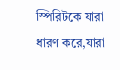স্পিরিটকে যারা ধারণ করে,যারা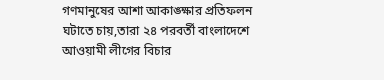গণমানুষের আশা আকাঙ্ক্ষার প্রতিফলন ঘটাতে চায়,তারা ২৪ পরবর্তী বাংলাদেশে আওয়ামী লীগের বিচার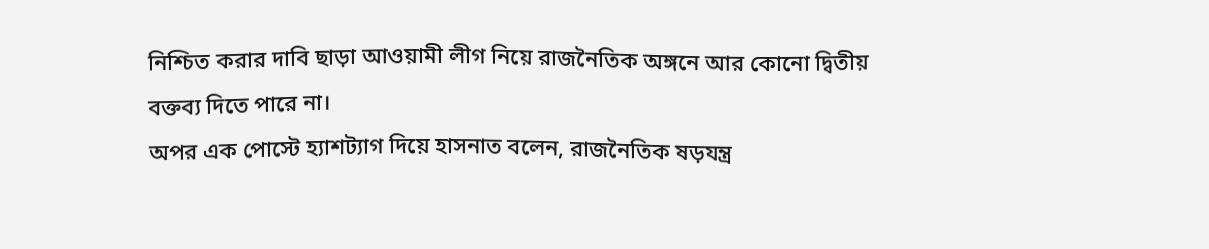নিশ্চিত করার দাবি ছাড়া আওয়ামী লীগ নিয়ে রাজনৈতিক অঙ্গনে আর কোনো দ্বিতীয় বক্তব্য দিতে পারে না।
অপর এক পোস্টে হ্যাশট্যাগ দিয়ে হাসনাত বলেন, রাজনৈতিক ষড়যন্ত্র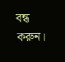বন্ধ করুন।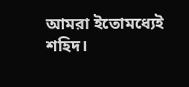আমরা ইতোমধ্যেই শহিদ।